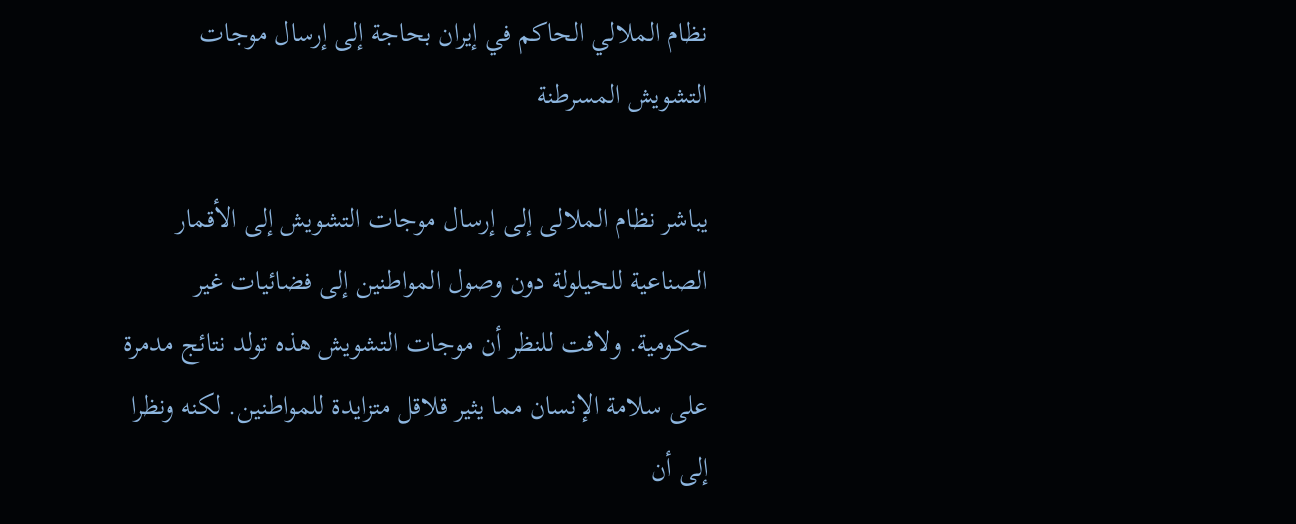نظام الملالي الحاکم في إيران بحاجة إلی إرسال موجات التشويش المسرطنة

يباشر نظام الملالی إلی إرسال موجات التشويش إلی الأقمار الصناعية للحيلولة دون وصول المواطنين إلی فضائيات غير حکومية. ولافت للنظر أن موجات التشويش هذه تولد نتائج مدمرة علی سلامة الإنسان مما يثير قلاقل متزايدة للمواطنين. لکنه ونظرا إلی أن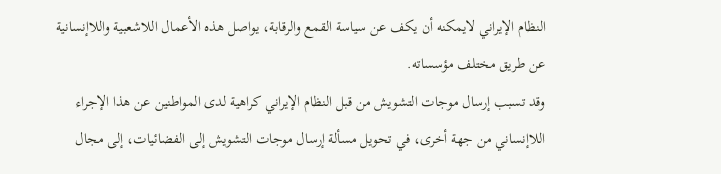النظام الإيراني لايمکنه أن يکف عن سياسة القمع والرقابة، يواصل هذه الأعمال اللاشعبية واللاإنسانية عن طريق مختلف مؤسساته.
وقد تسبب إرسال موجات التشويش من قبل النظام الإيراني کراهية لدی المواطنين عن هذا الإجراء اللاإنساني من جهة أخری، في تحويل مسألة إرسال موجات التشويش إلی الفضائيات، إلی مجال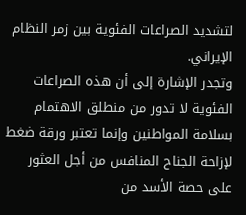لتشديد الصراعات الفئوية بين زمر النظام الإيراني.
وتجدر الإشارة إلی أن هذه الصراعات الفئوية لا تدور من منطلق الاهتمام بسلامة المواطنين وإنما تعتبر ورقة ضغط لإزاحة الجناح المنافس من أجل العثور علی حصة الأسد من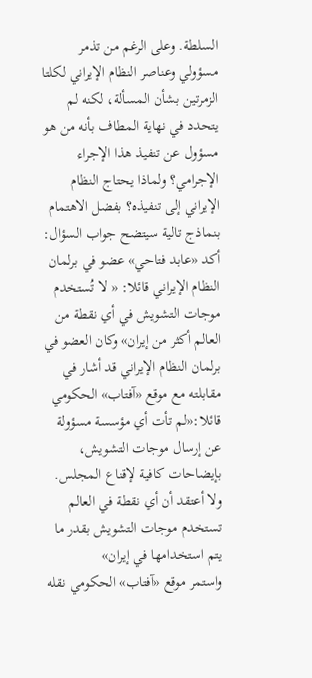السلطة. وعلی الرغم من تذمر مسؤولي وعناصر النظام الإيراني لکلتا الزمرتين بشأن المسألة، لکنه لم يتحدد في نهاية المطاف بأنه من هو مسؤول عن تنفيذ هذا الإجراء الإجرامي؟ ولماذا يحتاج النظام الإيراني إلی تنفيذه؟ بفضل الاهتمام بنماذج تالية سيتضح جواب السؤال:
أکد «عابد فتاحي» عضو في برلمان النظام الإيراني قائلا: « لا تُستخدم موجات التشويش في أي نقطة من العالم أکثر من إيران» وکان العضو في برلمان النظام الإيراني قد أشار في مقابلته مع موقع «آفتاب» الحکومي قائلا:«لم تأت أي مؤسسة مسؤولة عن إرسال موجات التشويش، بإيضاحات کافية لإقناع المجلس. ولا أعتقد أن أي نقطة في العالم تستخدم موجات التشويش بقدر ما يتم استخدامها في إيران»
واستمر موقع «آفتاب» الحکومي نقله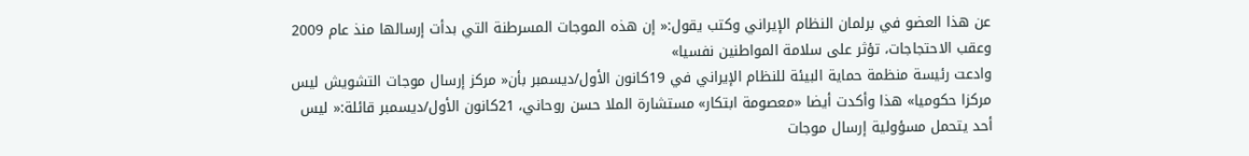عن هذا العضو في برلمان النظام الإيراني وکتب يقول:« إن هذه الموجات المسرطنة التي بدأت إرسالها منذ عام 2009 وعقب الاحتجاجات، تؤثر علی سلامة المواطنين نفسيا»
وادعت رئيسة منظمة حماية البيئة للنظام الإيراني في 19کانون الأول/ديسمبر بأن« مرکز إرسال موجات التشويش ليس مرکزا حکوميا» هذا وأکدت أيضا «معصومة ابتکار» مستشارة الملا حسن روحاني، 21کانون الأول/ديسمبر قائلة:« ليس أحد يتحمل مسؤولية إرسال موجات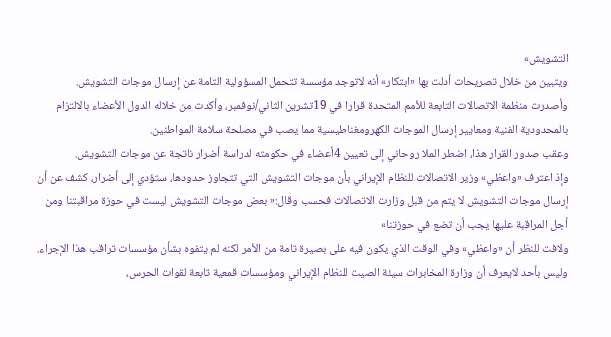التشويش»
ويتبين من خلال تصريحات أدلت بها «ابتکار» أنه لاتوجد مؤسسة تتحمل المسؤولية التامة عن إرسال موجات التشويش.
وأصدرت منظمة الاتصالات التابعة للأمم المتحدة قرارا في 19تشرين الثاني/نوفمبر، وأکدت من خلاله الدول الأعضاء بالالتزام بالمحدودية الفنية ومعايير إرسال الموجات الکهرومغناطيسية مما يصب في مصلحة سلامة المواطنين.
وعقب صدور القرار هذا، اضطر الملا روحاني إلی تعيين 4أعضاء في حکومته لدراسة أضرار ناتجة عن موجات التشويش.
وإذ اعترف «واعظي» وزير الاتصالات للنظام الإيراني بأن موجات التشويش التي تتجاوز حدودها، ستؤدي إلی أضرار، کشف عن أن إرسال موجات التشويش لا يتم من قبل وزارت الاتصالات فحسب وقال:« بعض موجات التشويش ليست في حوزة مراقبتنا ومن أجل المراقبة عليها يجب أن تضع في حوزتنا»
ولافت للنظر أن «واعظي» وفي الوقت الذي يکون فيه علی بصيرة تامة من الأمر لکنه لم يتفوه بشأن مؤسسات تراقب هذا الإجراء. وليس بأحد لايعرف أن وزارة المخابرات سيئة الصيت للنظام الإيراني ومؤسسات قمعية تابعة لقوات الحرس،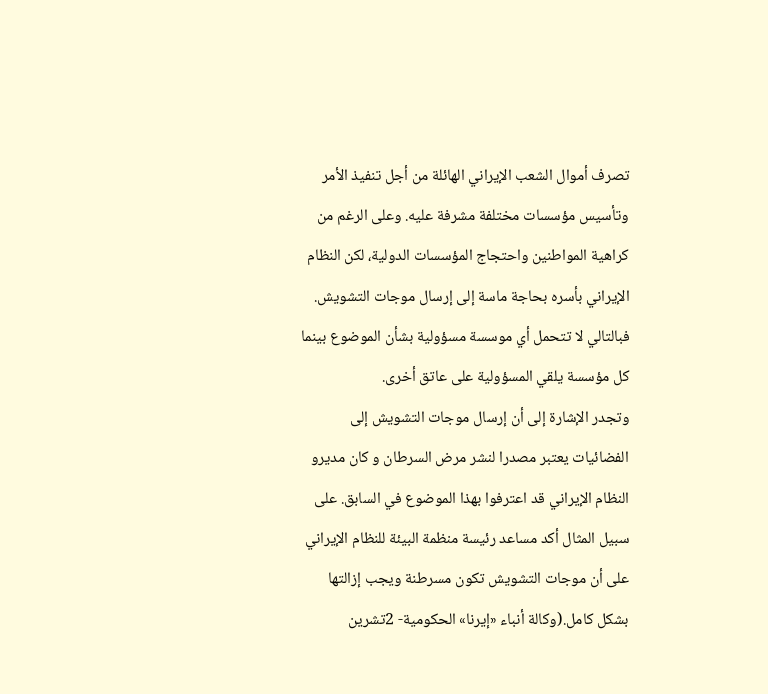تصرف أموال الشعب الإيراني الهائلة من أجل تنفيذ الأمر وتأسيس مؤسسات مختلفة مشرفة عليه. وعلی الرغم من کراهية المواطنين واحتجاج المؤسسات الدولية، لکن النظام الإيراني بأسره بحاجة ماسة إلی إرسال موجات التشويش. فبالتالي لا تتحمل أي موسسة مسؤولية بشأن الموضوع بينما کل مؤسسة يلقي المسؤولية علی عاتق أخری.
وتجدر الإشارة إلی أن إرسال موجات التشويش إلی الفضائيات يعتبر مصدرا لنشر مرض السرطان و کان مديرو النظام الإيراني قد اعترفوا بهذا الموضوع في السابق. علی سبيل المثال أکد مساعد رئيسة منظمة البيئة للنظام الإيراني علی أن موجات التشويش تکون مسرطنة ويجب إزالتها بشکل کامل.(وکالة أنباء «إيرنا» الحکومية- 2تشرين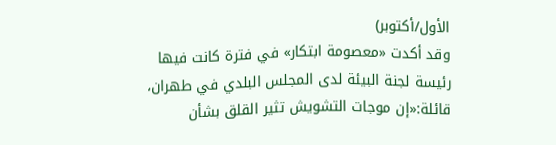الأول/أکتوبر)
وقد أکدت «معصومة ابتکار» في فترة کانت فيها رئيسة لجنة البيئة لدی المجلس البلدي في طهران، قائلة:«إن موجات التشويش تثير القلق بشأن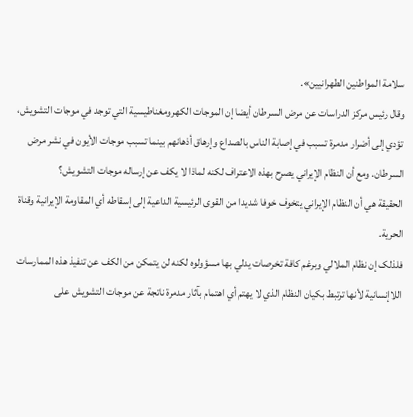سلامة المواطنين الطهرانيين».
وقال رئيس مرکز الدراسات عن مرض السرطان أيضا إن الموجات الکهرومغناطيسية التي توجد في موجات التشويش، تؤدي إلی أضرار مدمرة تسبب في إصابة الناس بالصداع وإرهاق أذهانهم بينما تسبب موجات الأيون في نشر مرض السرطان. ومع أن النظام الإيراني يصرح بهذه الاعتراف لکنه لماذا لا يکف عن إرساله موجات التشويش؟
الحقيقة هي أن النظام الإيراني يتخوف خوفا شديدا من القوی الرئيسية الداعية إلی إسقاطه أي المقاومة الإيرانية وقناة الحرية.
فلذلک إن نظام الملالي وبرغم کافة تخرصات يدلي بها مسؤولوه لکنه لن يتمکن من الکف عن تنفيذ هذه الممارسات اللاإنسانية لأنها ترتبط بکيان النظام الذي لا يهتم أي اهتمام بآثار مدمرة ناتجة عن موجات التشويش علی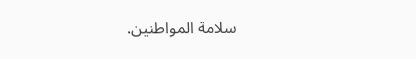سلامة المواطنين.